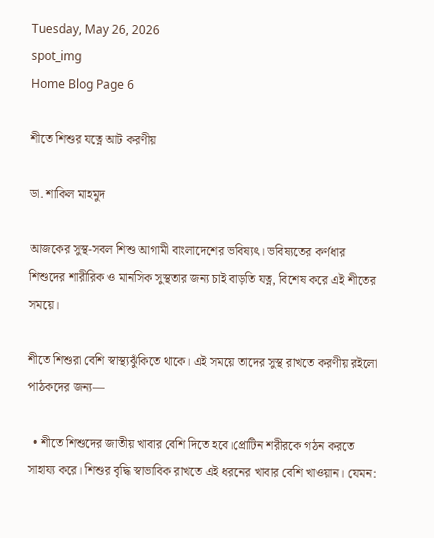Tuesday, May 26, 2026
spot_img
Home Blog Page 6

শীতে শিশুর যত্নে আট করণীয়

ডা. শাকিল মাহমুদ

আজকের সুস্থ-সবল শিশু আগামী বাংলাদেশের ভবিষ্যৎ। ভবিষ্যতের কর্ণধার শিশুদের শারীরিক ও মানসিক সুস্থতার জন্য চাই বাড়তি যত্ন, বিশেষ করে এই শীতের সময়ে।

শীতে শিশুরা বেশি স্বাস্থ্যঝুঁকিতে থাকে। এই সময়ে তাদের সুস্থ রাখতে করণীয় রইলো পাঠকদের জন্য—

  • শীতে শিশুদের জাতীয় খাবার বেশি দিতে হবে।প্রোটিন শরীরকে গঠন করতে সাহায্য করে। শিশুর বৃদ্ধি স্বাভাবিক রাখতে এই ধরনের খাবার বেশি খাওয়ান। যেমন: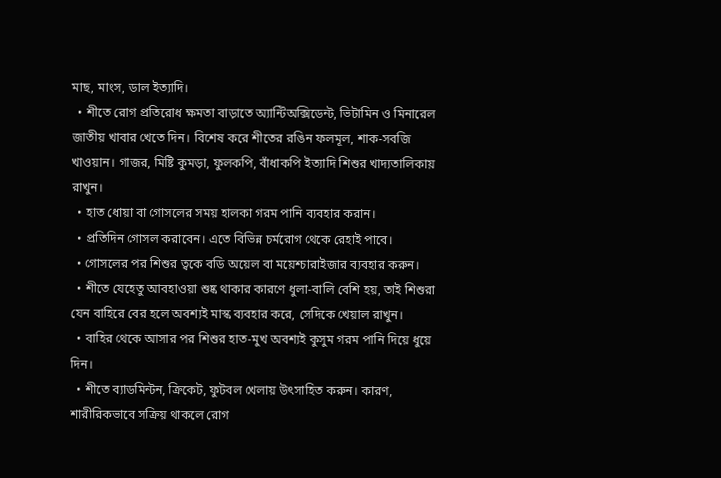মাছ, মাংস, ডাল ইত্যাদি।
  • শীতে রোগ প্রতিরোধ ক্ষমতা বাড়াতে অ্যান্টিঅক্সিডেন্ট, ভিটামিন ও মিনারেল জাতীয় খাবার খেতে দিন। বিশেষ করে শীতের রঙিন ফলমূল, শাক-সবজি খাওয়ান। গাজর, মিষ্টি কুমড়া, ফুলকপি, বাঁধাকপি ইত্যাদি শিশুর খাদ্যতালিকায় রাখুন।
  • হাত ধোয়া বা গোসলের সময় হালকা গরম পানি ব্যবহার করান।
  • প্রতিদিন গোসল করাবেন। এতে বিভিন্ন চর্মরোগ থেকে রেহাই পাবে।
  • গোসলের পর শিশুর ত্বকে বডি অয়েল বা ময়েশ্চারাইজার ব্যবহার করুন।
  • শীতে যেহেতু আবহাওয়া শুষ্ক থাকার কারণে ধুলা-বালি বেশি হয়, তাই শিশুরা যেন বাহিরে বের হলে অবশ্যই মাস্ক ব্যবহার করে, সেদিকে খেয়াল রাখুন।
  • বাহির থেকে আসার পর শিশুর হাত-মুখ অবশ্যই কুসুম গরম পানি দিয়ে ধুয়ে দিন।
  • শীতে ব্যাডমিন্টন, ক্রিকেট, ফুটবল খেলায় উৎসাহিত করুন। কারণ, শারীরিকভাবে সক্রিয় থাকলে রোগ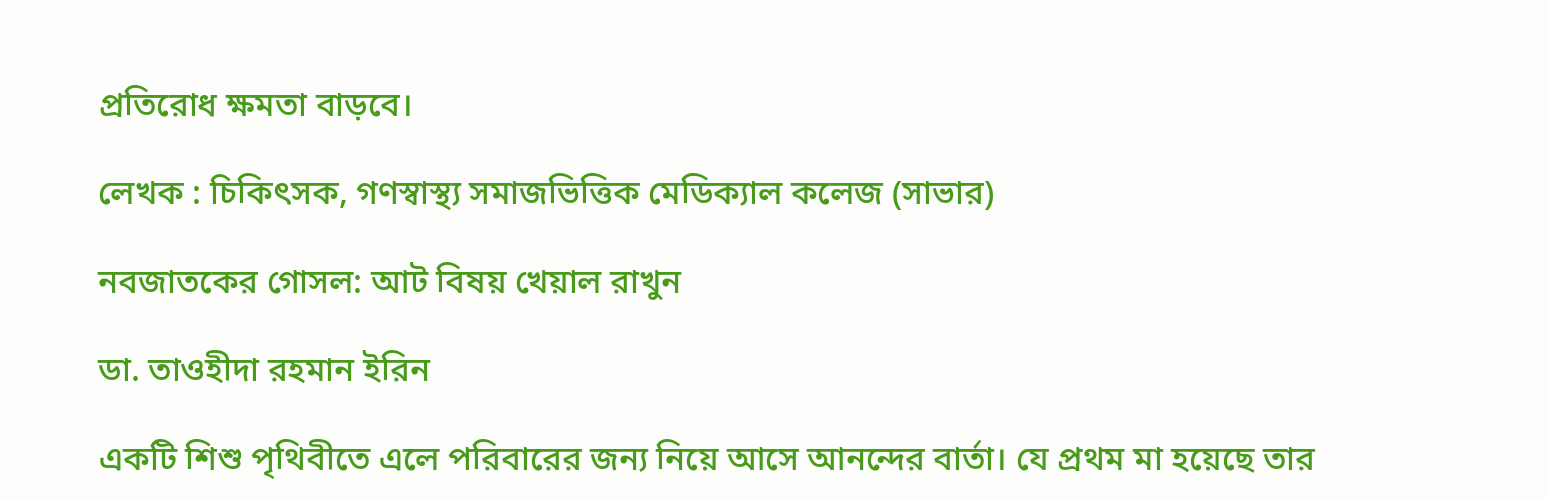প্রতিরোধ ক্ষমতা বাড়বে।

লেখক : চিকিৎসক, গণস্বাস্থ্য সমাজভিত্তিক মেডিক্যাল কলেজ (সাভার)

নবজাতকের গোসল: আট বিষয় খেয়াল রাখুন

ডা. তাওহীদা রহমান ইরিন

একটি শিশু পৃথিবীতে এলে পরিবারের জন্য নিয়ে আসে আনন্দের বার্তা। যে প্রথম মা হয়েছে তার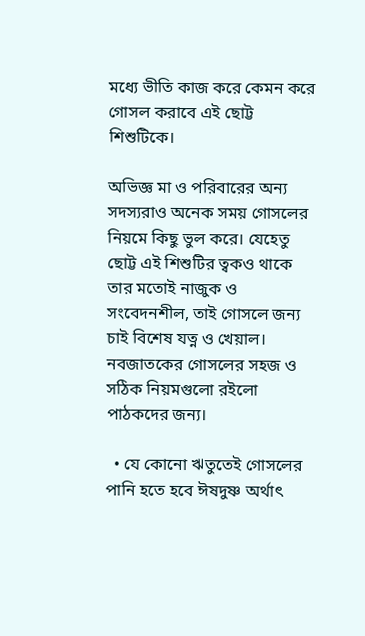মধ্যে ভীতি কাজ করে কেমন করে গোসল করাবে এই ছোট্ট শিশুটিকে।

অভিজ্ঞ মা ও পরিবারের অন্য সদস্যরাও অনেক সময় গোসলের নিয়মে কিছু ভুল করে। যেহেতু ছোট্ট এই শিশুটির ত্বকও থাকে তার মতোই নাজুক ও সংবেদনশীল, তাই গোসলে জন্য চাই বিশেষ যত্ন ও খেয়াল। নবজাতকের গোসলের সহজ ও সঠিক নিয়মগুলো রইলো পাঠকদের জন্য।

  • যে কোনো ঋতুতেই গোসলের পানি হতে হবে ঈষদুষ্ণ অর্থাৎ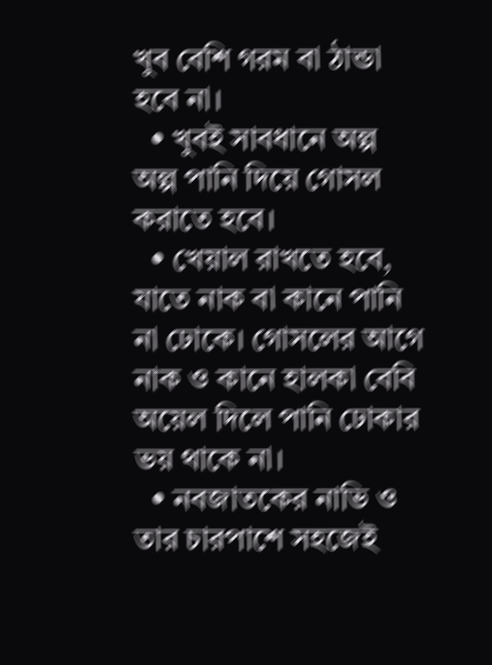খুব বেশি গরম বা ঠান্ডা হবে না।
  • খুবই সাবধানে অল্প অল্প পানি দিয়ে গোসল করাতে হবে।
  • খেয়াল রাখতে হবে, যাতে নাক বা কানে পানি না ঢোকে। গোসলের আগে নাক ও কানে হালকা বেবি অয়েল দিলে পানি ঢোকার ভয় থাকে না।
  • নবজাতকের নাভি ও তার চারপাশে সহজেই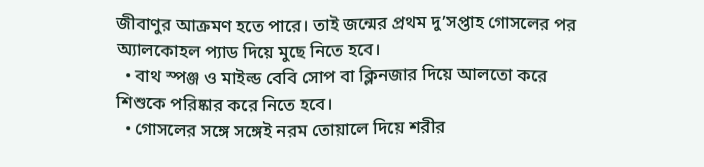জীবাণুর আক্রমণ হতে পারে। তাই জন্মের প্রথম দু’সপ্তাহ গোসলের পর অ্যালকোহল প্যাড দিয়ে মুছে নিতে হবে।
  • বাথ স্পঞ্জ ও মাইল্ড বেবি সোপ বা ক্লিনজার দিয়ে আলতো করে শিশুকে পরিষ্কার করে নিতে হবে।
  • গোসলের সঙ্গে সঙ্গেই নরম তোয়ালে দিয়ে শরীর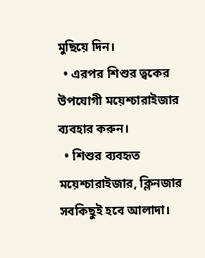মুছিয়ে দিন।
  • এরপর শিশুর ত্বকের উপযোগী ময়েশ্চারাইজার ব্যবহার করুন।
  • শিশুর ব্যবহৃত ময়েশ্চারাইজার, ক্লিনজার সবকিছুই হবে আলাদা।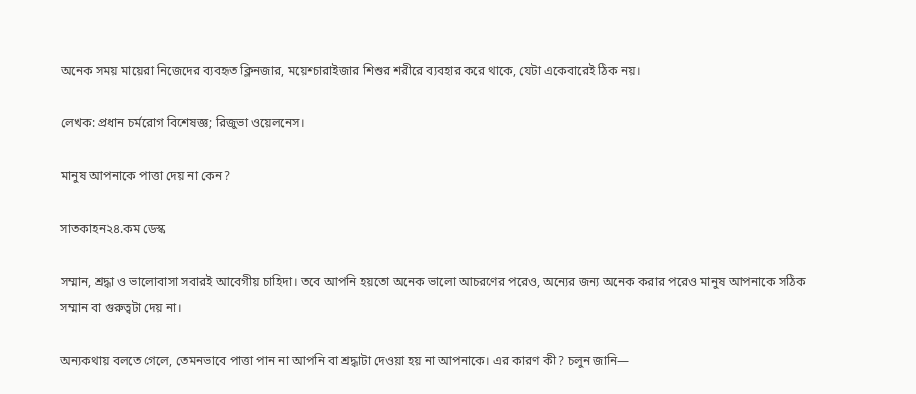অনেক সময় মায়েরা নিজেদের ব্যবহৃত ক্লিনজার, ময়েশ্চারাইজার শিশুর শরীরে ব্যবহার করে থাকে, যেটা একেবারেই ঠিক নয়।

লেখক: প্রধান চর্মরোগ বিশেষজ্ঞ; রিজুভা ওয়েলনেস।

মানুষ আপনাকে পাত্তা দেয় না কেন?

সাতকাহন২৪.কম ডেস্ক

সম্মান, শ্রদ্ধা ও ভালোবাসা সবারই আবেগীয় চাহিদা। তবে আপনি হয়তো অনেক ভালো আচরণের পরেও, অন্যের জন্য অনেক করার পরেও মানুষ আপনাকে সঠিক সম্মান বা গুরুত্বটা দেয় না।

অন্যকথায় বলতে গেলে, তেমনভাবে পাত্তা পান না আপনি বা শ্রদ্ধাটা দেওয়া হয় না আপনাকে। এর কারণ কী? চলুন জানি—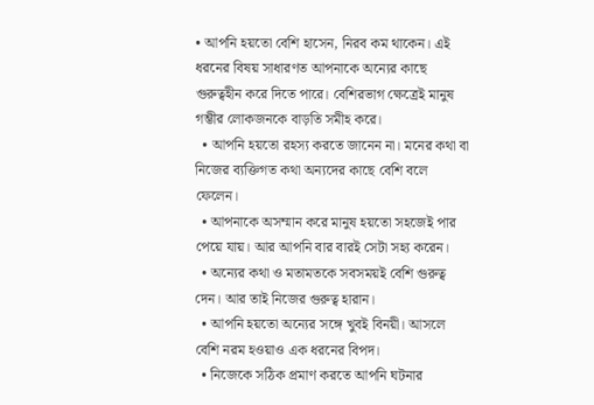• আপনি হয়তো বেশি হাসেন, নিরব কম থাকেন। এই ধরনের বিষয় সাধারণত আপনাকে অন্যের কাছে গুরুত্বহীন করে দিতে পারে। বেশিরভাগ ক্ষেত্রেই মানুষ গম্ভীর লোকজনকে বাড়তি সমীহ করে।
  • আপনি হয়তো রহস্য করতে জানেন না। মনের কথা বা নিজের ব্যক্তিগত কথা অন্যদের কাছে বেশি বলে ফেলেন।
  • আপনাকে অসম্মান করে মানুষ হয়তো সহজেই পার পেয়ে যায়। আর আপনি বার বারই সেটা সহ্য করেন।
  • অন্যের কথা ও মতামতকে সবসময়ই বেশি গুরুত্ব দেন। আর তাই নিজের গুরুত্ব হারান।
  • আপনি হয়তো অন্যের সঙ্গে খুবই বিনয়ী। আসলে বেশি নরম হওয়াও এক ধরনের বিপদ।
  • নিজেকে সঠিক প্রমাণ করতে আপনি ঘটনার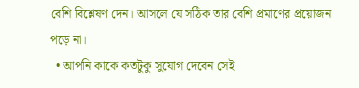বেশি বিশ্লেষণ দেন। আসলে যে সঠিক তার বেশি প্রমাণের প্রয়োজন পড়ে না।
  • আপনি কাকে কতটুকু সুযোগ দেবেন সেই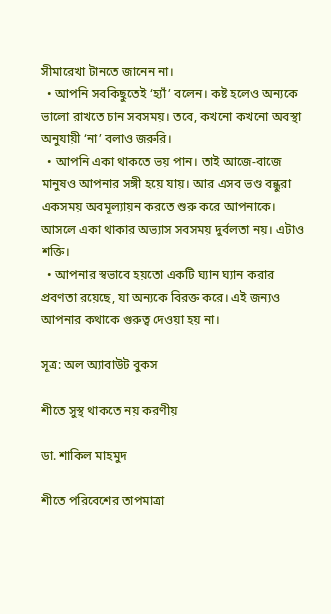সীমারেখা টানতে জানেন না।
  • আপনি সবকিছুতেই ‘হ্যাঁ’ বলেন। কষ্ট হলেও অন্যকে ভালো রাখতে চান সবসময়। তবে, কখনো কখনো অবস্থা অনুযায়ী ‘না’ বলাও জরুরি।
  • আপনি একা থাকতে ভয় পান। তাই আজে-বাজে মানুষও আপনার সঙ্গী হয়ে যায়। আর এসব ভণ্ড বন্ধুরা একসময় অবমূল্যায়ন করতে শুরু করে আপনাকে। আসলে একা থাকার অভ্যাস সবসময় দুর্বলতা নয়। এটাও শক্তি।
  • আপনার স্বভাবে হয়তো একটি ঘ্যান ঘ্যান করার প্রবণতা রয়েছে, যা অন্যকে বিরক্ত করে। এই জন্যও আপনার কথাকে গুরুত্ব দেওয়া হয় না।

সূত্র: অল অ্যাবাউট বুকস

শীতে সুস্থ থাকতে নয় করণীয়

ডা. শাকিল মাহমুদ

শীতে পরিবেশের তাপমাত্রা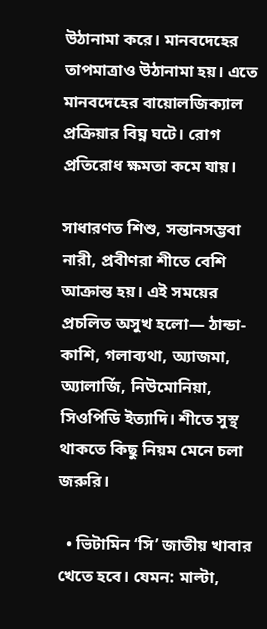উঠানামা করে। মানবদেহের তাপমাত্রাও উঠানামা হয়। এতে মানবদেহের বায়োলজিক্যাল প্রক্রিয়ার বিঘ্ন ঘটে। রোগ প্রতিরোধ ক্ষমতা কমে যায়।

সাধারণত শিশু, সন্তানসম্ভবা নারী, প্রবীণরা শীতে বেশি আক্রান্ত হয়। এই সময়ের প্রচলিত অসুখ হলো— ঠান্ডা-কাশি, গলাব্যথা, অ্যাজমা, অ্যালার্জি, নিউমোনিয়া, সিওপিডি ইত্যাদি। শীতে সুস্থ থাকতে কিছু নিয়ম মেনে চলা জরুরি।

  • ভিটামিন ‘সি’ জাতীয় খাবার খেতে হবে। যেমন: মাল্টা,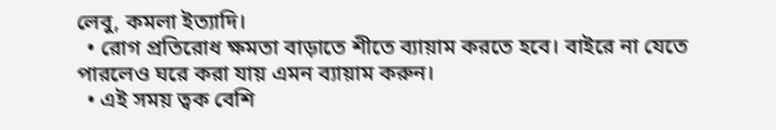লেবু, কমলা ইত্যাদি।
  • রোগ প্রতিরোধ ক্ষমতা বাড়াতে শীতে ব্যায়াম করতে হবে। বাইরে না যেতে পারলেও ঘরে করা যায় এমন ব্যায়াম করুন।
  • এই সময় ত্বক বেশি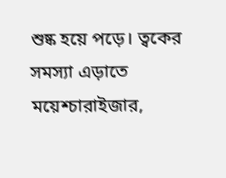শুষ্ক হয়ে পড়ে। ত্বকের সমস্যা এড়াতে ময়েশ্চারাইজার,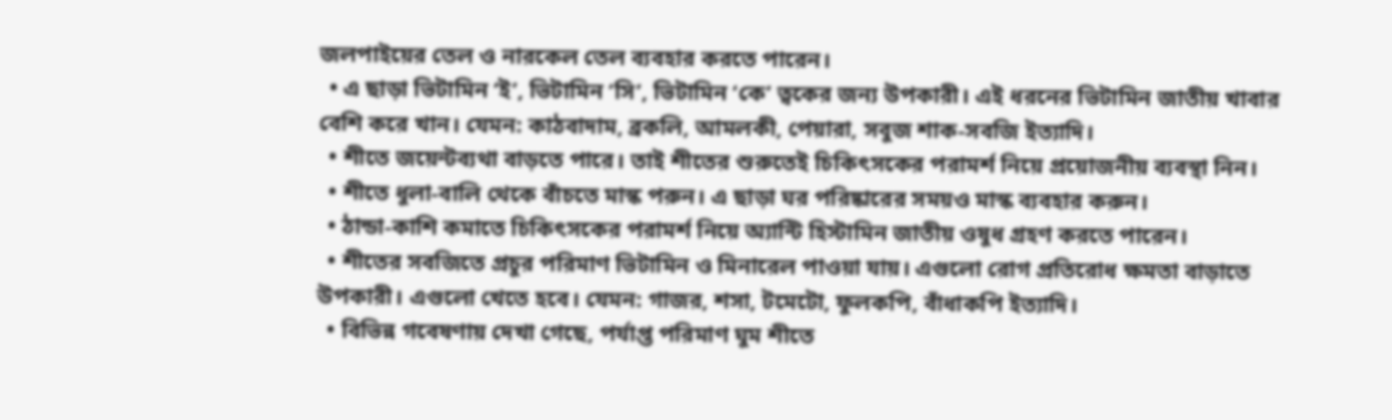জলপাইয়ের তেল ও নারকেল তেল ব্যবহার করতে পারেন।
  • এ ছাড়া ভিটামিন ‘ই’, ভিটামিন ‘সি’, ভিটামিন ‘কে’ ত্বকের জন্য উপকারী। এই ধরনের ভিটামিন জাতীয় খাবার বেশি করে খান। যেমন: কাঠবাদাম, ব্রকলি, আমলকী, পেয়ারা, সবুজ শাক-সবজি ইত্যাদি।
  • শীতে জয়েন্টব্যথা বাড়তে পারে। তাই শীতের শুরুতেই চিকিৎসকের পরামর্শ নিয়ে প্রয়োজনীয় ব্যবস্থা নিন।
  • শীতে ধুলা-বালি থেকে বাঁচতে মাস্ক পরুন। এ ছাড়া ঘর পরিষ্কারের সময়ও মাস্ক ব্যবহার করুন।
  • ঠান্ডা-কাশি কমাতে চিকিৎসকের পরামর্শ নিয়ে অ্যান্টি হিস্টামিন জাতীয় ওষুধ গ্রহণ করতে পারেন।
  • শীতের সবজিতে প্রচুর পরিমাণ ভিটামিন ও মিনারেল পাওয়া যায়। এগুলো রোগ প্রতিরোধ ক্ষমতা বাড়াতে উপকারী। এগুলো খেতে হবে। যেমন: গাজর, শসা, টমেটো, ফুলকপি, বাঁধাকপি ইত্যাদি।
  • বিভিন্ন গবেষণায় দেখা গেছে, পর্যাপ্ত পরিমাণ ঘুম শীতে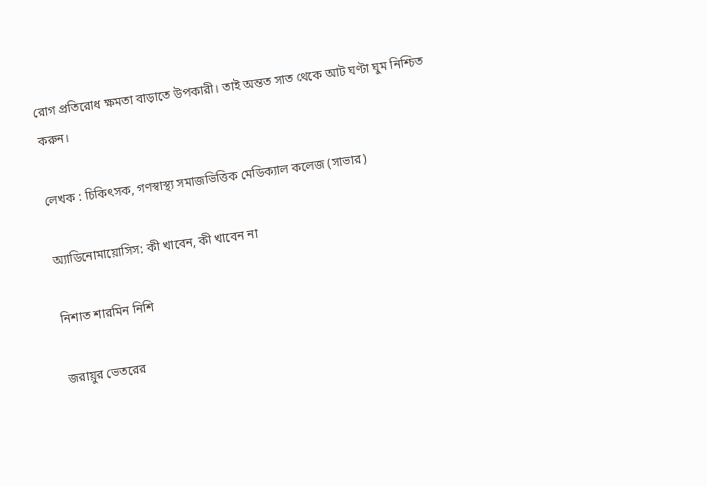রোগ প্রতিরোধ ক্ষমতা বাড়াতে উপকারী। তাই অন্তত সাত থেকে আট ঘণ্টা ঘুম নিশ্চিত করুন।

লেখক : চিকিৎসক, গণস্বাস্থ্য সমাজভিত্তিক মেডিক্যাল কলেজ (সাভার)

অ্যাডিনোমায়োসিস: কী খাবেন, কী খাবেন না

নিশাত শারমিন নিশি

জরায়ুর ভেতরের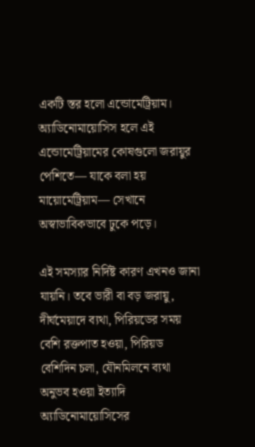একটি স্তর হলো এন্ডোমেট্রিয়াম। অ্যাডিনোমায়োসিস হলে এই এন্ডোমেট্রিয়ামের কোষগুলো জরায়ুর পেশিতে— যাকে বলা হয় মায়োমেট্রিয়াম— সেখানে অস্বাভাবিকভাবে ঢুকে পড়ে।

এই সমস্যার নির্দিষ্ট কারণ এখনও জানা যায়নি। তবে ভারী বা বড় জরায়ু, দীর্ঘমেয়াদে ব্যথা, পিরিয়ডের সময় বেশি রক্তপাত হওয়া, পিরিয়ড বেশিদিন চলা, যৌনমিলনে ব্যথা অনুভব হওয়া ইত্যাদি অ্যাডিনোমায়োসিসের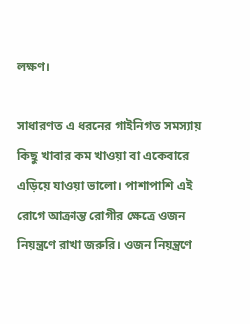লক্ষণ।

সাধারণত এ ধরনের গাইনিগত সমস্যায় কিছু খাবার কম খাওয়া বা একেবারে এড়িয়ে যাওয়া ভালো। পাশাপাশি এই রোগে আক্রান্ত রোগীর ক্ষেত্রে ওজন নিয়ন্ত্রণে রাখা জরুরি। ওজন নিয়ন্ত্রণে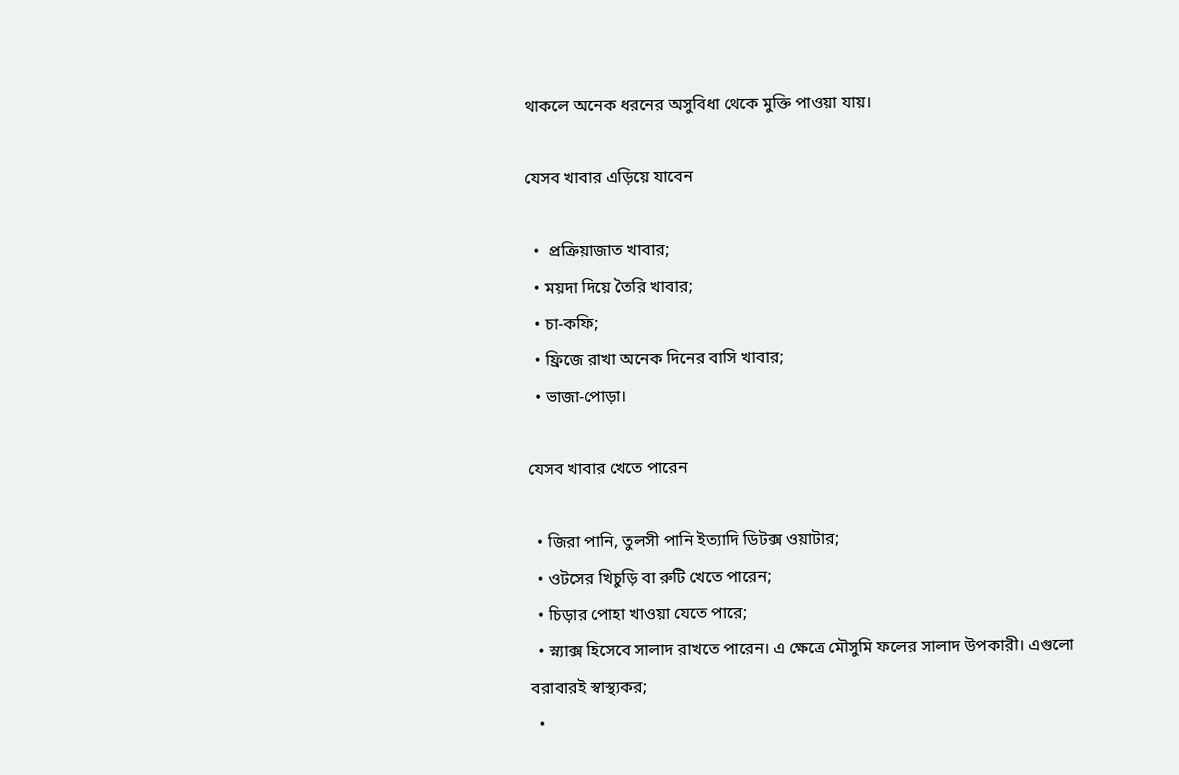থাকলে অনেক ধরনের অসুবিধা থেকে মুক্তি পাওয়া যায়।

যেসব খাবার এড়িয়ে যাবেন

  •  প্রক্রিয়াজাত খাবার;
  • ময়দা দিয়ে তৈরি খাবার;
  • চা-কফি;
  • ফ্রিজে রাখা অনেক দিনের বাসি খাবার;
  • ভাজা-পোড়া।

যেসব খাবার খেতে পারেন

  • জিরা পানি, তুলসী পানি ইত্যাদি ডিটক্স ওয়াটার;
  • ওটসের খিচুড়ি বা রুটি খেতে পারেন;
  • চিড়ার পোহা খাওয়া যেতে পারে;
  • স্ন্যাক্স হিসেবে সালাদ রাখতে পারেন। এ ক্ষেত্রে মৌসুমি ফলের সালাদ উপকারী। এগুলো বরাবারই স্বাস্থ্যকর;
  •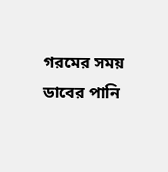গরমের সময় ডাবের পানি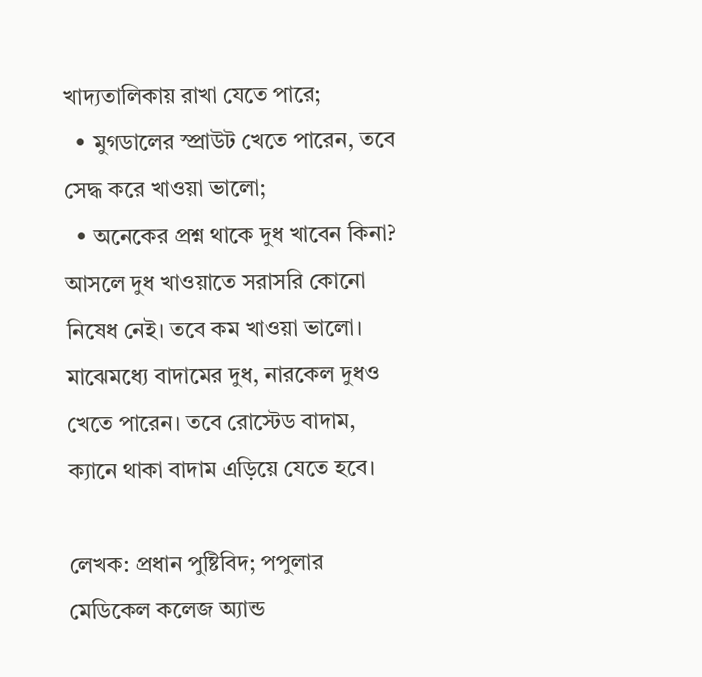খাদ্যতালিকায় রাখা যেতে পারে;
  • মুগডালের স্প্রাউট খেতে পারেন, তবে সেদ্ধ করে খাওয়া ভালো;
  • অনেকের প্রশ্ন থাকে দুধ খাবেন কিনা? আসলে দুধ খাওয়াতে সরাসরি কোনো নিষেধ নেই। তবে কম খাওয়া ভালো। মাঝেমধ্যে বাদামের দুধ, নারকেল দুধও খেতে পারেন। তবে রোস্টেড বাদাম, ক্যানে থাকা বাদাম এড়িয়ে যেতে হবে।

লেখক: প্রধান পুষ্টিবিদ; পপুলার মেডিকেল কলেজ অ্যান্ড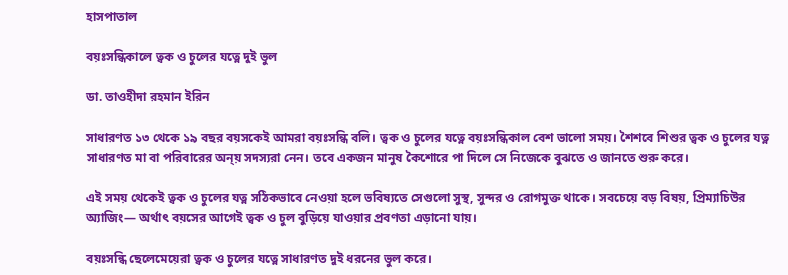হাসপাতাল

বয়ঃসন্ধিকালে ত্বক ও চুলের যত্নে দুই ভুল

ডা. তাওহীদা রহমান ইরিন

সাধারণত ১৩ থেকে ১৯ বছর বয়সকেই আমরা বয়ঃসন্ধি বলি। ত্বক ও চুলের যত্নে বয়ঃসন্ধিকাল বেশ ভালো সময়। শৈশবে শিশুর ত্বক ও চুলের যত্ন সাধারণত মা বা পরিবারের অন্য় সদস্যরা নেন। তবে একজন মানুষ কৈশোরে পা দিলে সে নিজেকে বুঝতে ও জানতে শুরু করে।

এই সময় থেকেই ত্বক ও চুলের যত্ন সঠিকভাবে নেওয়া হলে ভবিষ্যতে সেগুলো সুস্থ, সুন্দর ও রোগমুক্ত থাকে। সবচেয়ে বড় বিষয়, প্রিম্যাচিউর অ্যাজিং— অর্থাৎ বয়সের আগেই ত্বক ও চুল বুড়িয়ে যাওয়ার প্রবণতা এড়ানো যায়।

বয়ঃসন্ধি ছেলেমেয়েরা ত্বক ও চুলের যত্নে সাধারণত দুই ধরনের ভুল করে।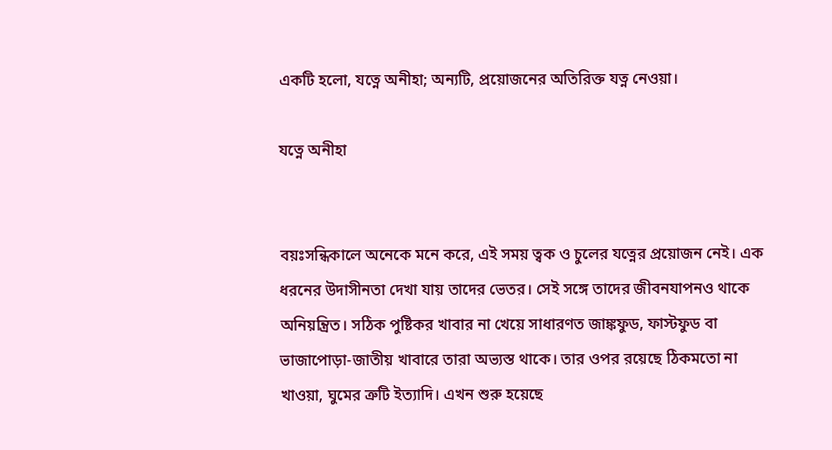একটি হলো, যত্নে অনীহা; অন্যটি, প্রয়োজনের অতিরিক্ত যত্ন নেওয়া।

যত্নে অনীহা


বয়ঃসন্ধিকালে অনেকে মনে করে, এই সময় ত্বক ও চুলের যত্নের প্রয়োজন নেই। এক ধরনের উদাসীনতা দেখা যায় তাদের ভেতর। সেই সঙ্গে তাদের জীবনযাপনও থাকে অনিয়ন্ত্রিত। সঠিক পুষ্টিকর খাবার না খেয়ে সাধারণত জাঙ্কফুড, ফাস্টফুড বা ভাজাপোড়া-জাতীয় খাবারে তারা অভ্যস্ত থাকে। তার ওপর রয়েছে ঠিকমতো না খাওয়া, ঘুমের ত্রুটি ইত্যাদি। এখন শুরু হয়েছে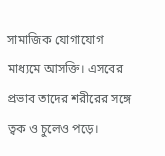সামাজিক যোগাযোগ মাধ্যমে আসক্তি। এসবের প্রভাব তাদের শরীরের সঙ্গে ত্বক ও চুলেও পড়ে।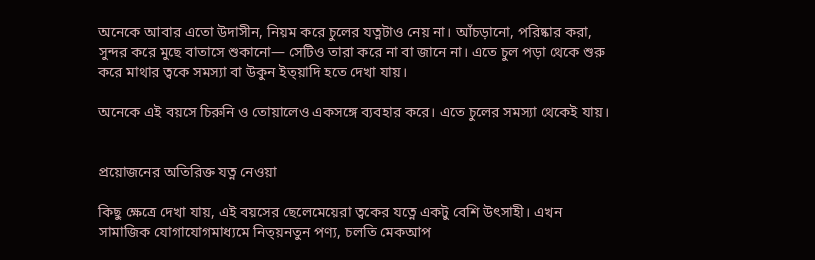অনেকে আবার এতো উদাসীন, নিয়ম করে চুলের যত্নটাও নেয় না। আঁচড়ানো, পরিষ্কার করা, সুন্দর করে মুছে বাতাসে শুকানো— সেটিও তারা করে না বা জানে না। এতে চুল পড়া থেকে শুরু করে মাথার ত্বকে সমস্যা বা উকুন ইত্য়াদি হতে দেখা যায়।

অনেকে এই বয়সে চিরুনি ও তোয়ালেও একসঙ্গে ব্যবহার করে। এতে চুলের সমস্যা থেকেই যায়।


প্রয়োজনের অতিরিক্ত যত্ন নেওয়া

কিছু ক্ষেত্রে দেখা যায়, এই বয়সের ছেলেমেয়েরা ত্বকের যত্নে একটু বেশি উৎসাহী। এখন সামাজিক যোগাযোগমাধ্যমে নিত্য়নতুন পণ্য, চলতি মেকআপ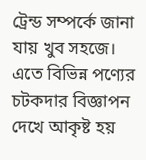ট্রেন্ড সম্পর্কে জানা যায় খুব সহজে। এতে বিভিন্ন পণ্যের চটকদার বিজ্ঞাপন দেখে আকৃষ্ট হয়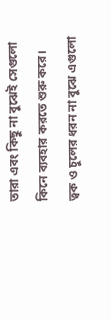তারা এবং কিছু না বুঝেই সেগুলো কিনে ব্যবহার করতে শুরু করে। ত্বক ও চুলের ধরন না বুঝে এগুলো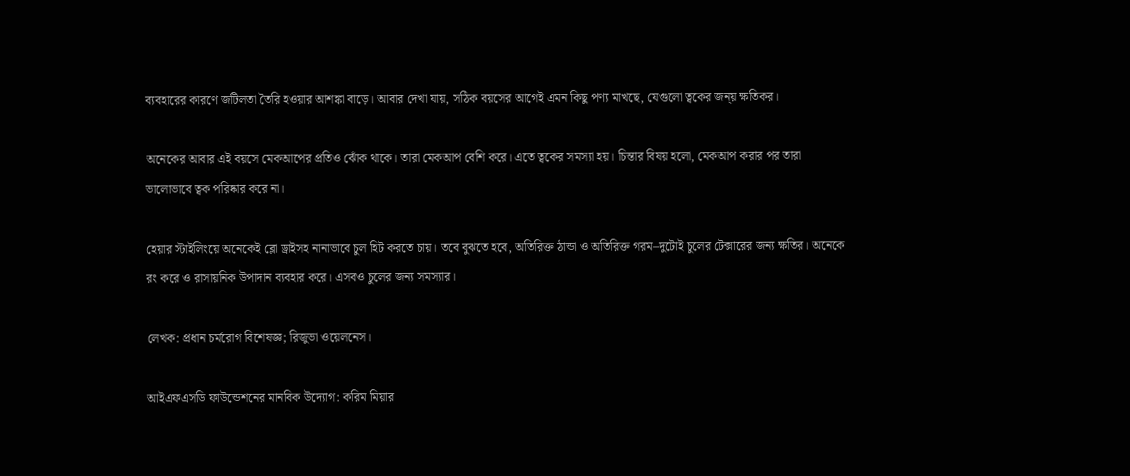ব্যবহারের কারণে জটিলতা তৈরি হওয়ার আশঙ্কা বাড়ে। আবার দেখা যায়, সঠিক বয়সের আগেই এমন কিছু পণ্য মাখছে, যেগুলো ত্বকের জন্য় ক্ষতিকর।

অনেকের আবার এই বয়সে মেকআপের প্রতিও ঝোঁক থাকে। তারা মেকআপ বেশি করে। এতে ত্বকের সমস্যা হয়। চিন্তার বিষয় হলো, মেকআপ করার পর তারা ভালোভাবে ত্বক পরিষ্কার করে না।

হেয়ার স্টাইলিংয়ে অনেকেই ব্লো ড্রাইসহ নানাভাবে চুল হিট করতে চায়। তবে বুঝতে হবে, অতিরিক্ত ঠান্ডা ও অতিরিক্ত গরম–দুটোই চুলের টেক্সারের জন্য ক্ষতির। অনেকে রং করে ও রাসায়নিক উপাদান ব্যবহার করে। এসবও চুলের জন্য সমস্যার।

লেখক: প্রধান চর্মরোগ বিশেষজ্ঞ; রিজুভা ওয়েলনেস।

আইএফএসডি ফাউন্ডেশনের মানবিক উদ্যোগ: করিম মিয়ার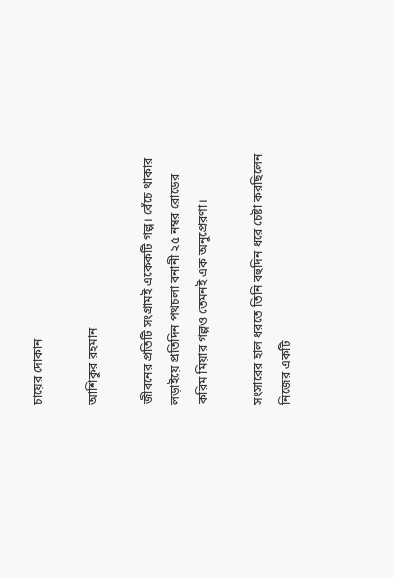চায়ের দোকান

আশিকুর রহমান

জীবনের প্রতিটি সংগ্রামই একেকটি গল্প। বেঁচে থাকার লড়াইয়ে প্রতিদিন পথচলা বনানী ২৫ নম্বর রোডের করিম মিয়ার গল্পও তেমনই এক অনুপ্রেরণা।

সংসারের হাল ধরতে তিনি বহুদিন ধরে চেষ্টা করছিলেন নিজের একটি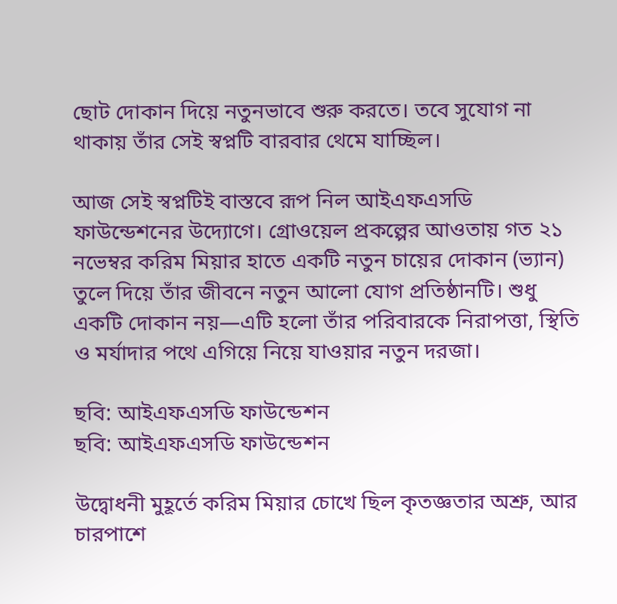ছোট দোকান দিয়ে নতুনভাবে শুরু করতে। তবে সুযোগ না থাকায় তাঁর সেই স্বপ্নটি বারবার থেমে যাচ্ছিল।

আজ সেই স্বপ্নটিই বাস্তবে রূপ নিল আইএফএসডি ফাউন্ডেশনের উদ্যোগে। গ্রোওয়েল প্রকল্পের আওতায় গত ২১ নভেম্বর করিম মিয়ার হাতে একটি নতুন চায়ের দোকান (ভ্যান) তুলে দিয়ে তাঁর জীবনে নতুন আলো যোগ প্রতিষ্ঠানটি। শুধু একটি দোকান নয়—এটি হলো তাঁর পরিবারকে নিরাপত্তা, স্থিতি ও মর্যাদার পথে এগিয়ে নিয়ে যাওয়ার নতুন দরজা।

ছবি: আইএফএসডি ফাউন্ডেশন
ছবি: আইএফএসডি ফাউন্ডেশন

উদ্বোধনী মুহূর্তে করিম মিয়ার চোখে ছিল কৃতজ্ঞতার অশ্রু, আর চারপাশে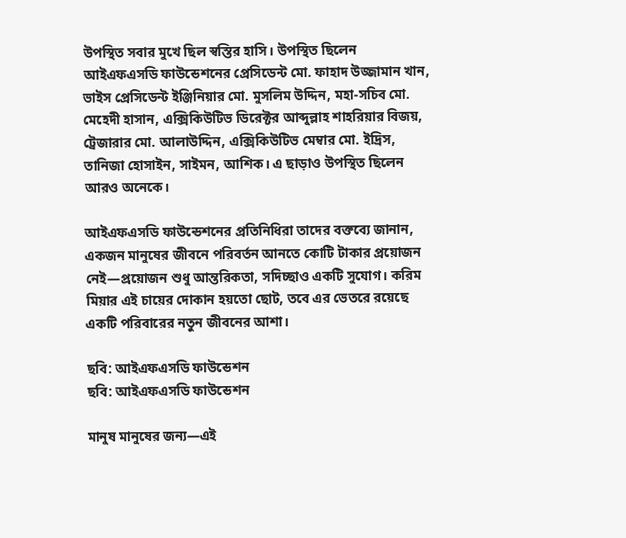উপস্থিত সবার মুখে ছিল স্বস্তির হাসি। উপস্থিত ছিলেন আইএফএসডি ফাউন্ডেশনের প্রেসিডেন্ট মো. ফাহাদ উজ্জামান খান, ভাইস প্রেসিডেন্ট ইঞ্জিনিয়ার মো. মুসলিম উদ্দিন, মহা-সচিব মো. মেহেদী হাসান, এক্সিকিউটিভ ডিরেক্টর আব্দুল্লাহ শাহরিয়ার বিজয়, ট্রেজারার মো. আলাউদ্দিন, এক্সিকিউটিভ মেম্বার মো. ইদ্রিস, তানিজা হোসাইন, সাইমন, আশিক। এ ছাড়াও উপস্থিত ছিলেন আরও অনেকে।

আইএফএসডি ফাউন্ডেশনের প্রতিনিধিরা তাদের বক্তব্যে জানান, একজন মানুষের জীবনে পরিবর্তন আনতে কোটি টাকার প্রয়োজন নেই—প্রয়োজন শুধু আন্তরিকতা, সদিচ্ছাও একটি সুযোগ। করিম মিয়ার এই চায়ের দোকান হয়তো ছোট, তবে এর ভেতরে রয়েছে একটি পরিবারের নতুন জীবনের আশা।

ছবি: আইএফএসডি ফাউন্ডেশন
ছবি: আইএফএসডি ফাউন্ডেশন

মানুষ মানুষের জন্য—এই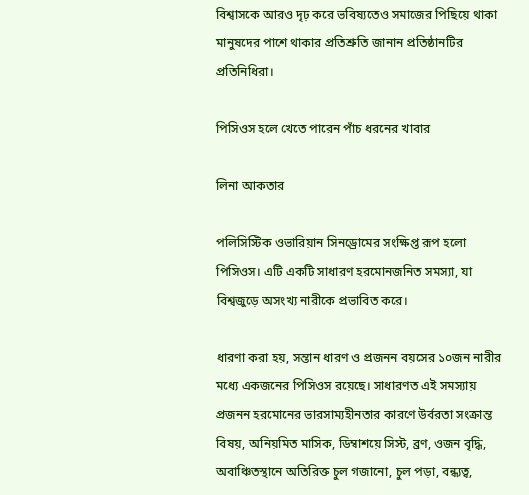বিশ্বাসকে আরও দৃঢ় করে ভবিষ্যতেও সমাজের পিছিয়ে থাকা মানুষদের পাশে থাকার প্রতিশ্রুতি জানান প্রতিষ্ঠানটির প্রতিনিধিরা।

পিসিওস হলে খেতে পারেন পাঁচ ধরনের খাবার

লিনা আকতার

পলিসিস্টিক ওভারিয়ান সিনড্রোমের সংক্ষিপ্ত রূপ হলো পিসিওস। এটি একটি সাধারণ হরমোনজনিত সমস্যা, যা বিশ্বজুড়ে অসংখ্য নারীকে প্রভাবিত করে।

ধারণা করা হয়, সন্তান ধারণ ও প্রজনন বয়সের ১০জন নারীর মধ্যে একজনের পিসিওস রয়েছে। সাধারণত এই সমস্যায় প্রজনন হরমোনের ভারসাম্যহীনতার কারণে উর্বরতা সংক্রান্ত বিষয়, অনিয়মিত মাসিক, ডিম্বাশয়ে সিস্ট, ব্রণ, ওজন বৃদ্ধি, অবাঞ্চিতস্থানে অতিরিক্ত চুল গজানো, চুল পড়া, বন্ধ্যত্ব,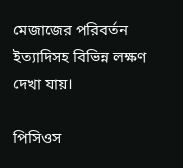মেজাজের পরিবর্তন ইত্যাদিসহ বিভিন্ন লক্ষণ দেখা যায়।

পিসিওস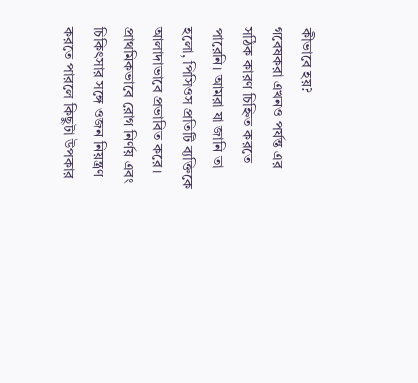কীভাবে হয়?
গবেষকরা এখনও পর্যন্ত এর সঠিক কারণ চিহ্নিত করতে পারেনি। আমরা যা জানি তা হলো, পিসিওস প্রতিটি ব্যক্তিকে আলাদাভাবে প্রভাবিত করে। প্রাথমিকভাবে রোগ নির্ণয় এবং চিকিৎসার সঙ্গে ওজন নিয়ন্ত্রণ করতে পারলে কিছুটা উপকার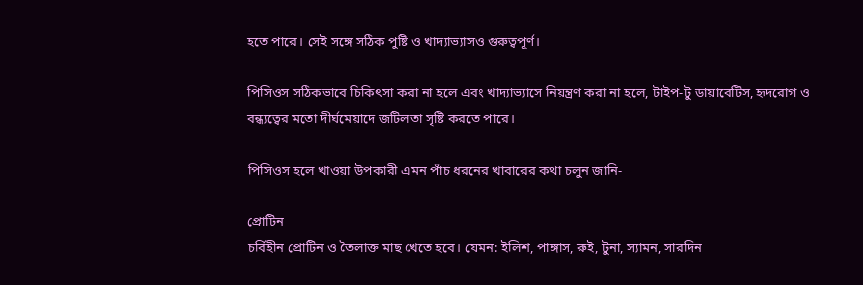হতে পারে। সেই সঙ্গে সঠিক পুষ্টি ও খাদ্যাভ্যাসও গুরুত্বপূর্ণ।

পিসিওস সঠিকভাবে চিকিৎসা করা না হলে এবং খাদ্যাভ্যাসে নিয়ন্ত্রণ করা না হলে, টাইপ-টু ডায়াবেটিস, হৃদরোগ ও বন্ধ্যত্বের মতো দীর্ঘমেয়াদে জটিলতা সৃষ্টি করতে পারে।

পিসিওস হলে খাওয়া উপকারী এমন পাঁচ ধরনের খাবারের কথা চলুন জানি-

প্রোটিন
চর্বিহীন প্রোটিন ও তৈলাক্ত মাছ খেতে হবে। যেমন: ইলিশ, পাঙ্গাস, রুই, টুনা, স্যামন, সারদিন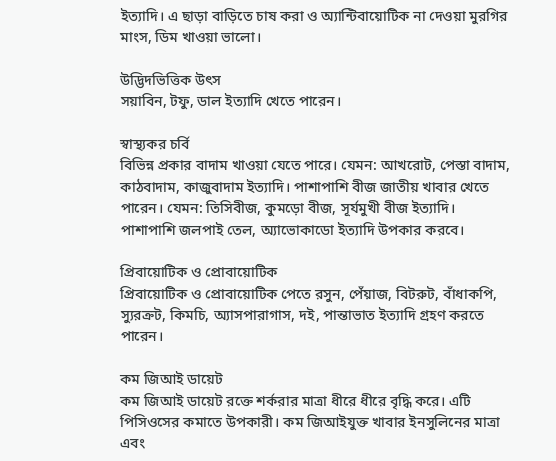ইত্যাদি। এ ছাড়া বাড়িতে চাষ করা ও অ্যান্টিবায়োটিক না দেওয়া মুরগির মাংস, ডিম খাওয়া ভালো।

উদ্ভিদভিত্তিক উৎস
সয়াবিন, টফু, ডাল ইত্যাদি খেতে পারেন।

স্বাস্থ্যকর চর্বি
বিভিন্ন প্রকার বাদাম খাওয়া যেতে পারে। যেমন: আখরোট, পেস্তা বাদাম, কাঠবাদাম, কাজুবাদাম ইত্যাদি। পাশাপাশি বীজ জাতীয় খাবার খেতে পারেন। যেমন: তিসিবীজ, কুমড়ো বীজ, সূর্যমুখী বীজ ইত্যাদি। পাশাপাশি জলপাই তেল, অ্যাভোকাডো ইত্যাদি উপকার করবে।

প্রিবায়োটিক ও প্রোবায়োটিক
প্রিবায়োটিক ও প্রোবায়োটিক পেতে রসুন, পেঁয়াজ, বিটরুট, বাঁধাকপি, স্যুরক্রট, কিমচি, অ্যাসপারাগাস, দই, পান্তাভাত ইত্যাদি গ্রহণ করতে পারেন।

কম জিআই ডায়েট
কম জিআই ডায়েট রক্তে শর্করার মাত্রা ধীরে ধীরে বৃদ্ধি করে। এটি পিসিওসের কমাতে উপকারী। কম জিআইযুক্ত খাবার ইনসুলিনের মাত্রা এবং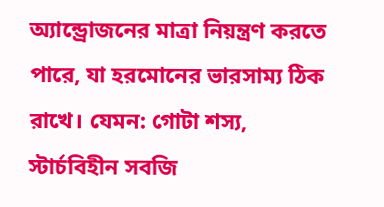অ্যান্ড্রোজনের মাত্রা নিয়ন্ত্রণ করতে পারে, যা হরমোনের ভারসাম্য ঠিক রাখে। যেমন: গোটা শস্য, স্টার্চবিহীন সবজি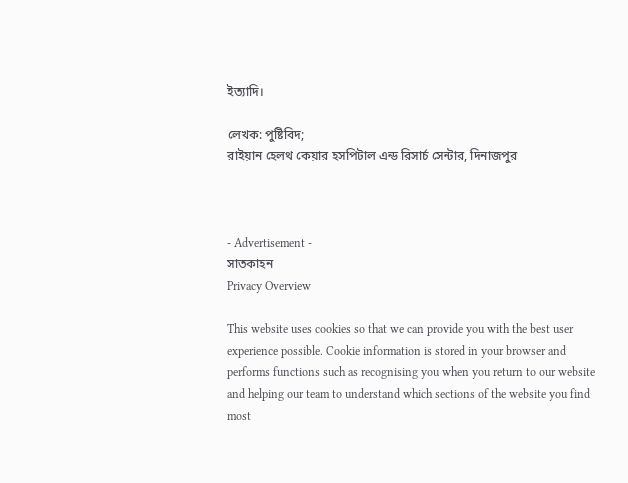ইত্যাদি।

লেখক: পুষ্টিবিদ;
রাইয়ান হেলথ কেয়ার হসপিটাল এন্ড রিসার্চ সেন্টার, দিনাজপুর



- Advertisement -
সাতকাহন
Privacy Overview

This website uses cookies so that we can provide you with the best user experience possible. Cookie information is stored in your browser and performs functions such as recognising you when you return to our website and helping our team to understand which sections of the website you find most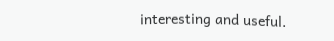interesting and useful.